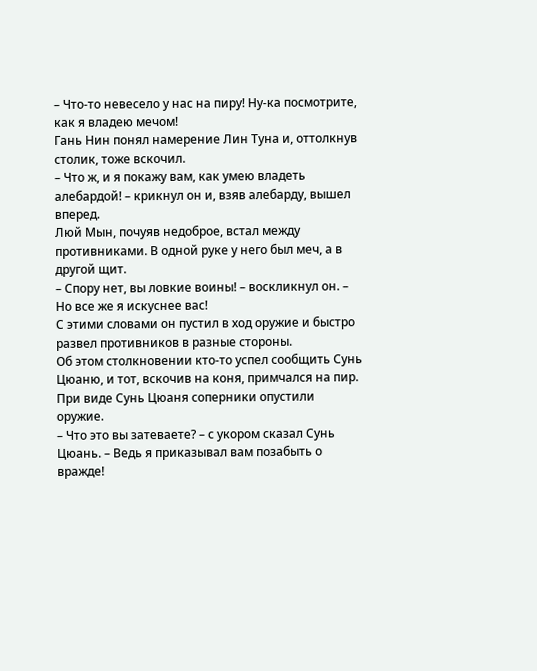– Что-то невесело у нас на пиру! Ну-ка посмотрите, как я владею мечом!
Гань Нин понял намерение Лин Туна и, оттолкнув столик, тоже вскочил.
– Что ж, и я покажу вам, как умею владеть алебардой! – крикнул он и, взяв алебарду, вышел вперед.
Люй Мын, почуяв недоброе, встал между противниками. В одной руке у него был меч, а в другой щит.
– Спору нет, вы ловкие воины! – воскликнул он. – Но все же я искуснее вас!
С этими словами он пустил в ход оружие и быстро развел противников в разные стороны.
Об этом столкновении кто-то успел сообщить Сунь Цюаню, и тот, вскочив на коня, примчался на пир. При виде Сунь Цюаня соперники опустили оружие.
– Что это вы затеваете? – с укором сказал Сунь Цюань. – Ведь я приказывал вам позабыть о вражде!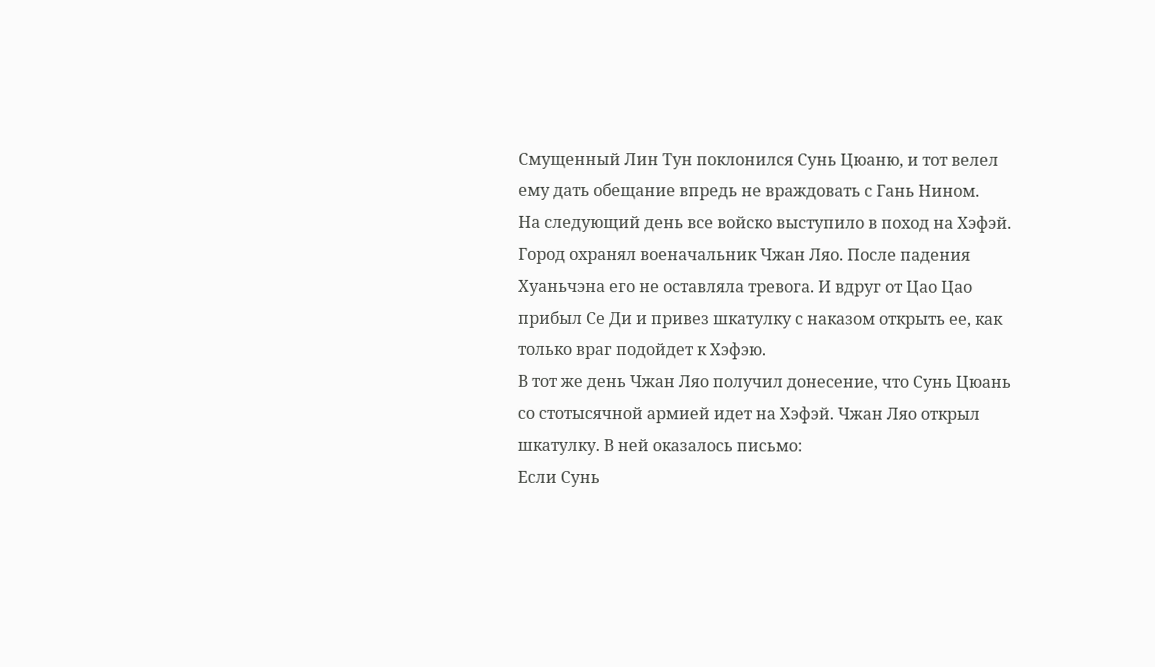Смущенный Лин Тун поклонился Сунь Цюаню, и тот велел ему дать обещание впредь не враждовать с Гань Нином.
На следующий день все войско выступило в поход на Хэфэй.
Город охранял военачальник Чжан Ляо. После падения Хуаньчэна его не оставляла тревога. И вдруг от Цао Цао прибыл Се Ди и привез шкатулку с наказом открыть ее, как только враг подойдет к Хэфэю.
В тот же день Чжан Ляо получил донесение, что Сунь Цюань со стотысячной армией идет на Хэфэй. Чжан Ляо открыл шкатулку. В ней оказалось письмо:
Если Сунь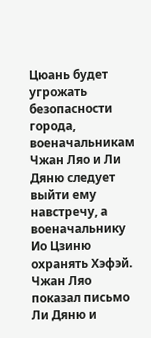Цюань будет угрожать безопасности города, военачальникам Чжан Ляо и Ли Дяню следует выйти ему навстречу, а военачальнику Ио Цзиню охранять Хэфэй.
Чжан Ляо показал письмо Ли Дяню и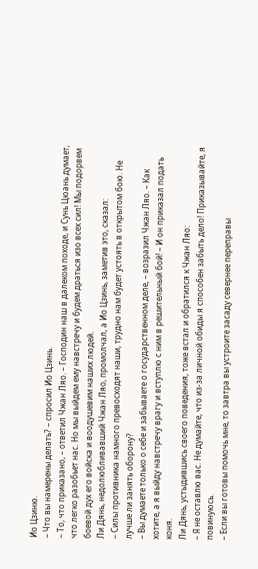Ио Цзиню.
– Что вы намерены делать? – спросил Ио Цзинь.
– То, что приказано, – ответил Чжан Ляо. – Господин наш в далеком походе, и Сунь Цюань думает, что легко разобьет нас. Но мы выйдем ему навстречу и будем драться изо всех сил! Мы подорвем боевой дух его войска и воодушевим наших людей.
Ли Дянь, недолюбливавший Чжан Ляо, промолчал, а Ио Цзинь, заметив это, сказал:
– Силы противника намного превосходят наши, трудно нам будет устоять в открытом бою. Не лучше ли занять оборону?
– Вы думаете только о себе и забываете о государственном деле, – возразил Чжан Ляо. – Как хотите, а я выйду навстречу врагу и вступлю с ним в решительный бой! – И он приказал подать коня.
Ли Дянь, устыдившись своего поведения, тоже встал и обратился к Чжан Ляо:
– Я не оставлю вас. Не думайте, что из-за личной обиды я способен забыть дело! Приказывайте, я повинуюсь.
– Если вы готовы помочь мне, то завтра вы устроите засаду севернее переправы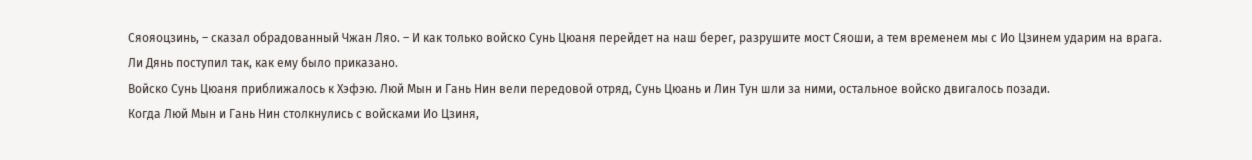Сяояоцзинь, – сказал обрадованный Чжан Ляо. – И как только войско Сунь Цюаня перейдет на наш берег, разрушите мост Сяоши, а тем временем мы с Ио Цзинем ударим на врага.
Ли Дянь поступил так, как ему было приказано.
Войско Сунь Цюаня приближалось к Хэфэю. Люй Мын и Гань Нин вели передовой отряд, Сунь Цюань и Лин Тун шли за ними, остальное войско двигалось позади.
Когда Люй Мын и Гань Нин столкнулись с войсками Ио Цзиня,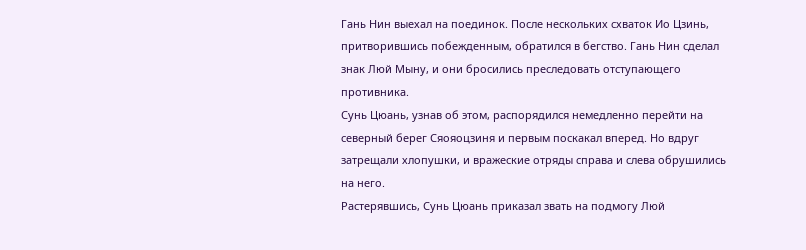Гань Нин выехал на поединок. После нескольких схваток Ио Цзинь, притворившись побежденным, обратился в бегство. Гань Нин сделал знак Люй Мыну, и они бросились преследовать отступающего противника.
Сунь Цюань, узнав об этом, распорядился немедленно перейти на северный берег Сяояоцзиня и первым поскакал вперед. Но вдруг затрещали хлопушки, и вражеские отряды справа и слева обрушились на него.
Растерявшись, Сунь Цюань приказал звать на подмогу Люй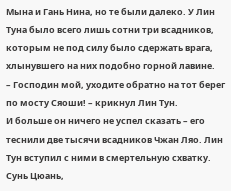Мына и Гань Нина, но те были далеко. У Лин Туна было всего лишь сотни три всадников, которым не под силу было сдержать врага, хлынувшего на них подобно горной лавине.
– Господин мой, уходите обратно на тот берег по мосту Сяоши! – крикнул Лин Тун.
И больше он ничего не успел сказать – его теснили две тысячи всадников Чжан Ляо. Лин Тун вступил с ними в смертельную схватку.
Сунь Цюань,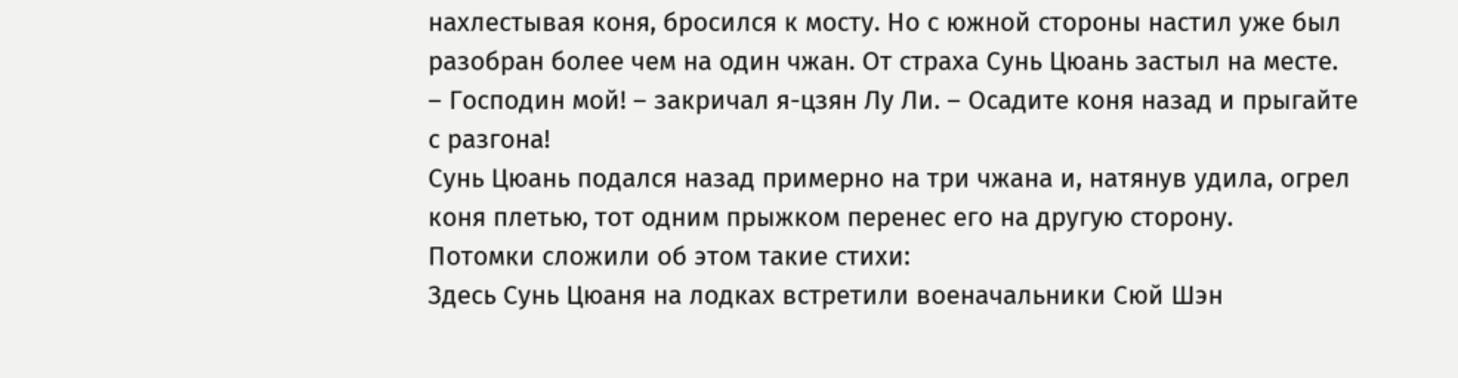нахлестывая коня, бросился к мосту. Но с южной стороны настил уже был разобран более чем на один чжан. От страха Сунь Цюань застыл на месте.
– Господин мой! – закричал я-цзян Лу Ли. – Осадите коня назад и прыгайте с разгона!
Сунь Цюань подался назад примерно на три чжана и, натянув удила, огрел коня плетью, тот одним прыжком перенес его на другую сторону.
Потомки сложили об этом такие стихи:
Здесь Сунь Цюаня на лодках встретили военачальники Сюй Шэн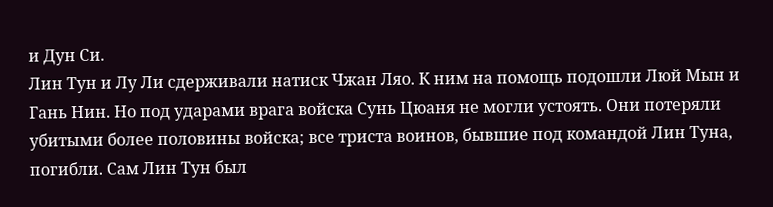и Дун Си.
Лин Тун и Лу Ли сдерживали натиск Чжан Ляо. К ним на помощь подошли Люй Мын и Гань Нин. Но под ударами врага войска Сунь Цюаня не могли устоять. Они потеряли убитыми более половины войска; все триста воинов, бывшие под командой Лин Туна, погибли. Сам Лин Тун был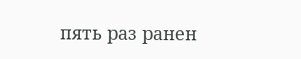пять раз ранен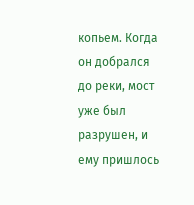копьем. Когда он добрался до реки, мост уже был разрушен, и ему пришлось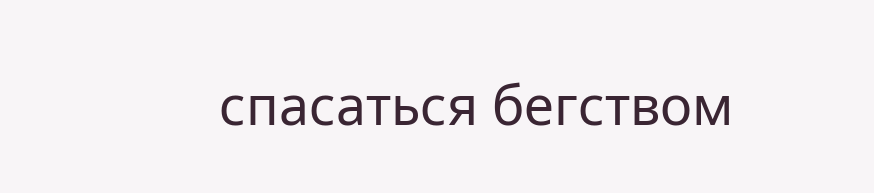спасаться бегством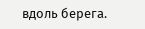вдоль берега.